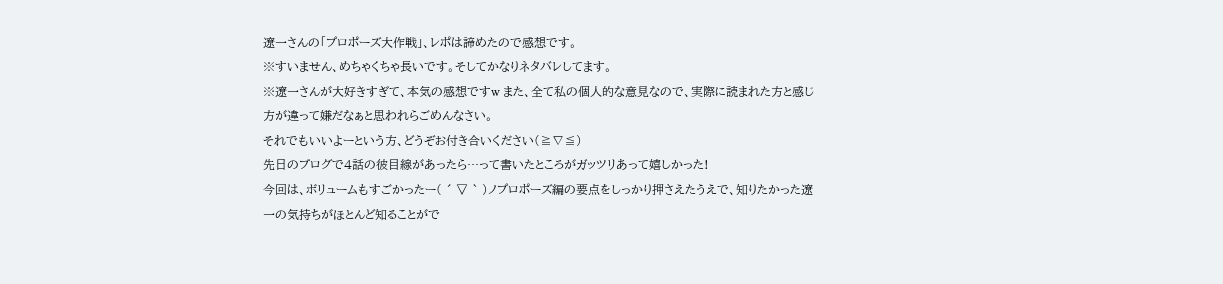遼一さんの「プロポーズ大作戦」、レポは諦めたので感想です。
※すいません、めちゃくちゃ長いです。そしてかなりネタバレしてます。
※遼一さんが大好きすぎて、本気の感想ですw また、全て私の個人的な意見なので、実際に読まれた方と感じ方が違って嫌だなぁと思われらごめんなさい。
それでもいいよーという方、どうぞお付き合いください(≧∇≦)
先日のブログで4話の彼目線があったら…って書いたところがガッツリあって嬉しかった!
今回は、ボリュームもすごかったー( ´ ▽ ` )ノプロポーズ編の要点をしっかり押さえたうえで、知りたかった遼一の気持ちがほとんど知ることがで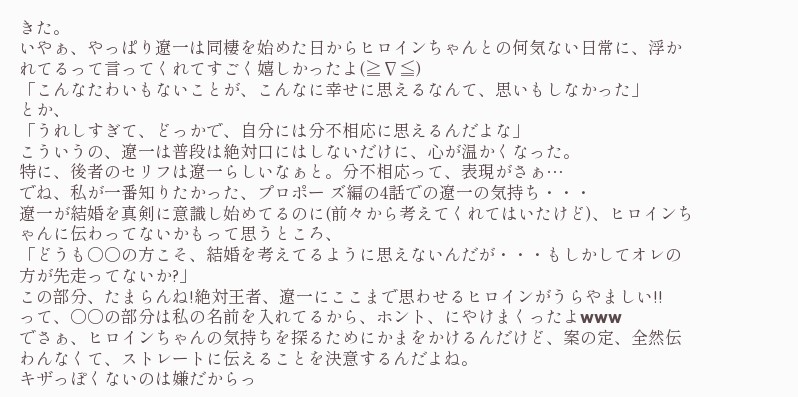きた。
いやぁ、やっぱり遼一は同棲を始めた日からヒロインちゃんとの何気ない日常に、浮かれてるって言ってくれてすごく嬉しかったよ(≧∇≦)
「こんなたわいもないことが、こんなに幸せに思えるなんて、思いもしなかった」
とか、
「うれしすぎて、どっかで、自分には分不相応に思えるんだよな」
こういうの、遼一は普段は絶対口にはしないだけに、心が温かくなった。
特に、後者のセリフは遼一らしいなぁと。分不相応って、表現がさぁ…
でね、私が一番知りたかった、プロポー ズ編の4話での遼一の気持ち・・・
遼一が結婚を真剣に意識し始めてるのに(前々から考えてくれてはいたけど)、ヒロインちゃんに伝わってないかもって思うところ、
「どうも○○の方こそ、結婚を考えてるように思えないんだが・・・もしかしてオレの方が先走ってないか?」
この部分、たまらんね!絶対王者、遼一にここまで思わせるヒロインがうらやましい!!
って、○○の部分は私の名前を入れてるから、ホント、にやけまくったよwww
でさぁ、ヒロインちゃんの気持ちを探るためにかまをかけるんだけど、案の定、全然伝わんなくて、ストレートに伝えることを決意するんだよね。
キザっぽくないのは嫌だからっ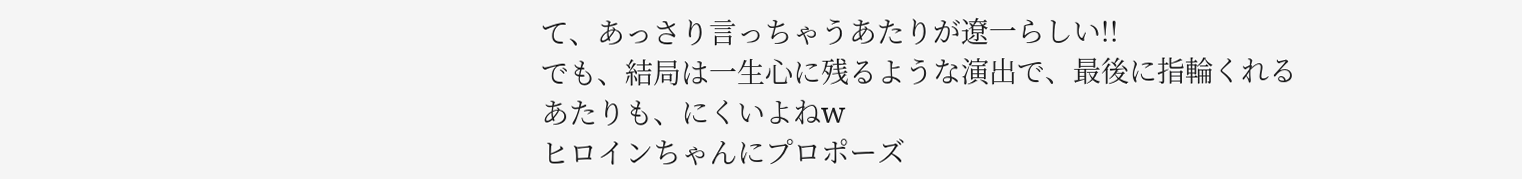て、あっさり言っちゃうあたりが遼一らしい!!
でも、結局は一生心に残るような演出で、最後に指輪くれるあたりも、にくいよねw
ヒロインちゃんにプロポーズ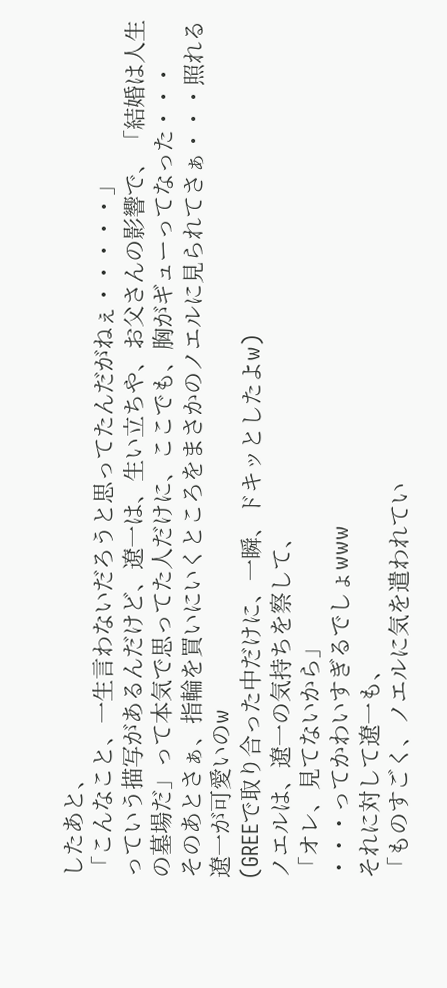したあと、
「こんなこと、一生言わないだろうと思ってたんだがねぇ・・・・・」
っていう描写があるんだけど、遼一は、生い立ちや、お父さんの影響で、「結婚は人生の墓場だ」って本気で思ってた人だけに、ここでも、胸がギューってなった・・・
そのあとさぁ、指輪を買いにいくところをまさかのノエルに見られてさぁ・・・照れる遼一が可愛いのw
(GREEで取り合った中だけに、一瞬、ドキッとしたよw)
ノエルは、遼一の気持ちを察して、
「オレ、見てないから」
・・・ってかわいすぎるでしょwww
それに対して遼一も、
「ものすごく、ノエルに気を遣われてい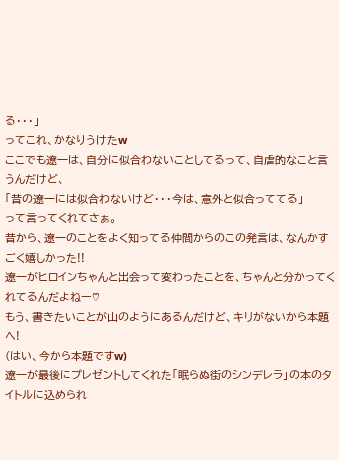る・・・」
ってこれ、かなりうけたw
ここでも遼一は、自分に似合わないことしてるって、自虐的なこと言うんだけど、
「昔の遼一には似合わないけど・・・今は、意外と似合っててる」
って言ってくれてさぁ。
昔から、遼一のことをよく知ってる仲間からのこの発言は、なんかすごく嬉しかった!!
遼一がヒロインちゃんと出会って変わったことを、ちゃんと分かってくれてるんだよねー♡
もう、書きたいことが山のようにあるんだけど、キリがないから本題へ!
(はい、今から本題ですw)
遼一が最後にプレゼントしてくれた「眠らぬ街のシンデレラ」の本のタイトルに込められ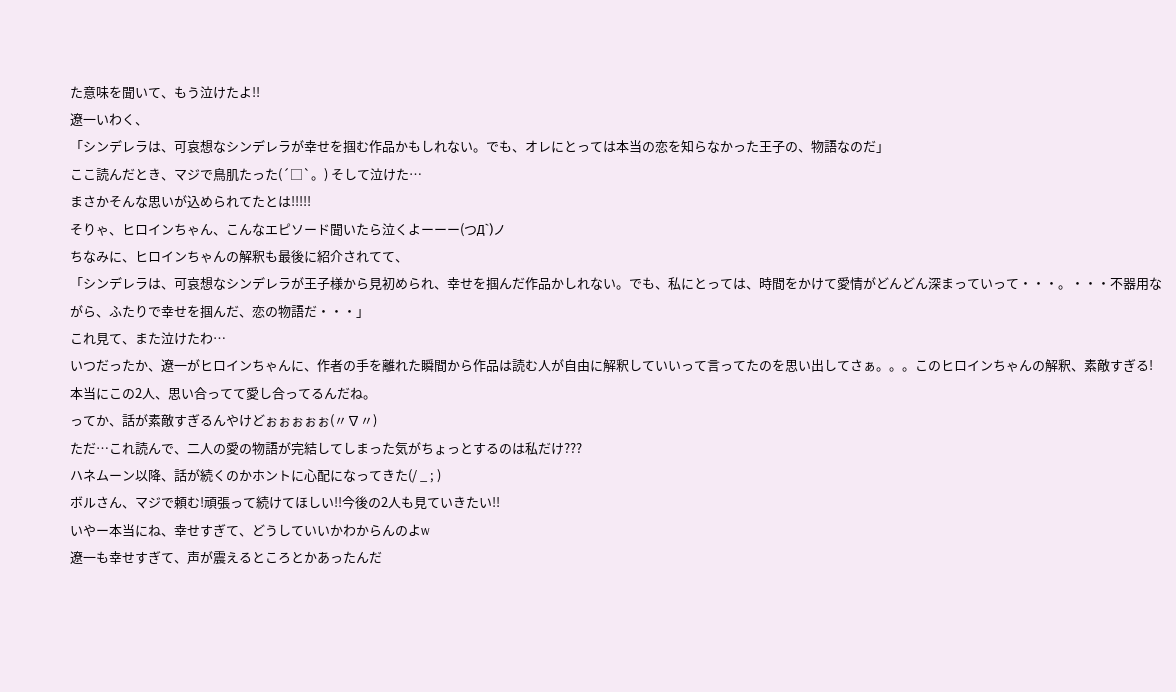た意味を聞いて、もう泣けたよ!!
遼一いわく、
「シンデレラは、可哀想なシンデレラが幸せを掴む作品かもしれない。でも、オレにとっては本当の恋を知らなかった王子の、物語なのだ」
ここ読んだとき、マジで鳥肌たった(´□`。) そして泣けた…
まさかそんな思いが込められてたとは!!!!!
そりゃ、ヒロインちゃん、こんなエピソード聞いたら泣くよーーー(つД`)ノ
ちなみに、ヒロインちゃんの解釈も最後に紹介されてて、
「シンデレラは、可哀想なシンデレラが王子様から見初められ、幸せを掴んだ作品かしれない。でも、私にとっては、時間をかけて愛情がどんどん深まっていって・・・。・・・不器用ながら、ふたりで幸せを掴んだ、恋の物語だ・・・」
これ見て、また泣けたわ…
いつだったか、遼一がヒロインちゃんに、作者の手を離れた瞬間から作品は読む人が自由に解釈していいって言ってたのを思い出してさぁ。。。このヒロインちゃんの解釈、素敵すぎる!
本当にこの2人、思い合ってて愛し合ってるんだね。
ってか、話が素敵すぎるんやけどぉぉぉぉぉ(〃∇〃)
ただ…これ読んで、二人の愛の物語が完結してしまった気がちょっとするのは私だけ???
ハネムーン以降、話が続くのかホントに心配になってきた(/ _ ; )
ボルさん、マジで頼む!頑張って続けてほしい!!今後の2人も見ていきたい!!
いやー本当にね、幸せすぎて、どうしていいかわからんのよw
遼一も幸せすぎて、声が震えるところとかあったんだ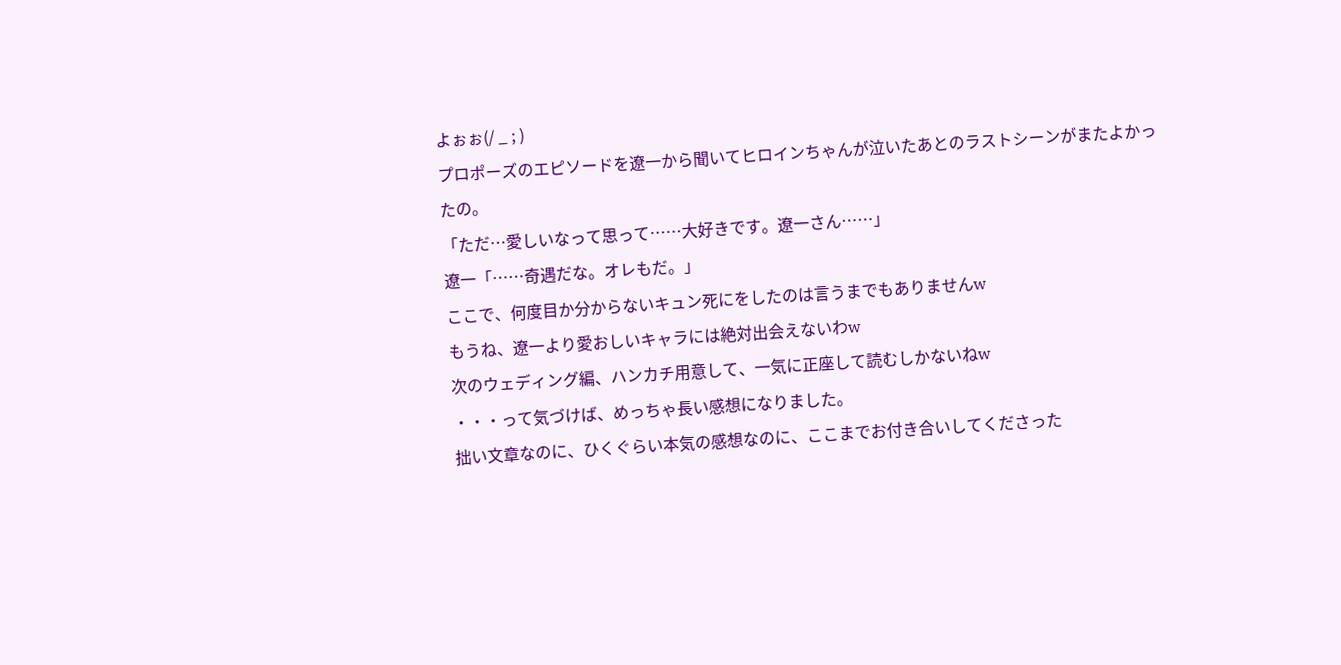よぉぉ(/ _ ; )
プロポーズのエピソードを遼一から聞いてヒロインちゃんが泣いたあとのラストシーンがまたよかったの。
「ただ…愛しいなって思って……大好きです。遼一さん……」
遼一「……奇遇だな。オレもだ。」
ここで、何度目か分からないキュン死にをしたのは言うまでもありませんw
もうね、遼一より愛おしいキャラには絶対出会えないわw
次のウェディング編、ハンカチ用意して、一気に正座して読むしかないねw
・・・って気づけば、めっちゃ長い感想になりました。
拙い文章なのに、ひくぐらい本気の感想なのに、ここまでお付き合いしてくださった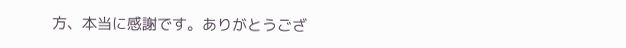方、本当に感謝です。ありがとうござ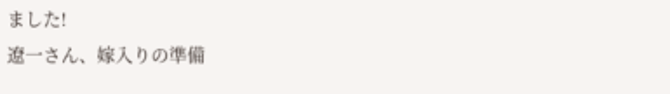ました!
遼一さん、嫁入りの準備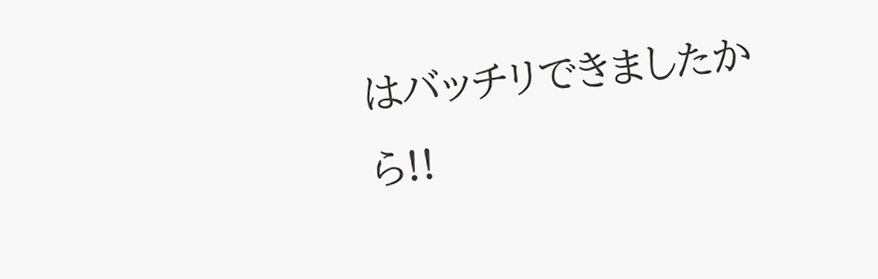はバッチリできましたから!!